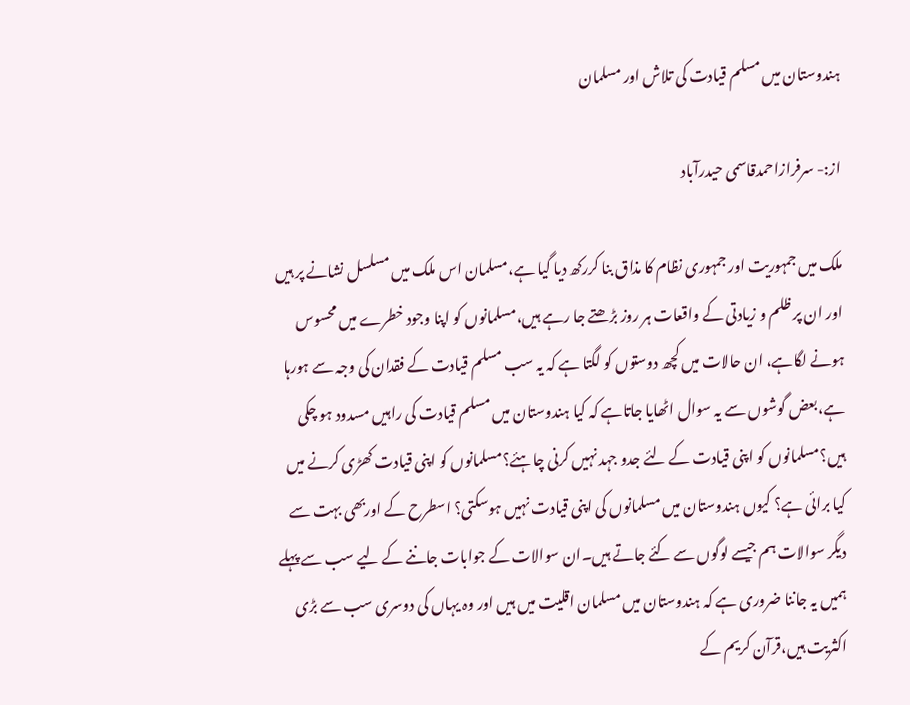ہندوستان میں مسلم قیادت کی تلاش اور مسلمان

از:- سرفرازاحمدقاسمی حیدرآباد

ملک میں جمہوریت اور جمہوری نظام کا مذاق بنا کررکھ دیا گیا ہے،مسلمان اس ملک میں مسلسل نشانے پر ہیں اور ان پر ظلم و زیادتی کے واقعات ہر روز بڑھتے جا رہے ہیں،مسلمانوں کو اپنا وجود خطرے میں محسوس ہونے لگاہے، ان حالات میں کچھ دوستوں کو لگتا ہے کہ یہ سب مسلم قیادت کے فقدان کی وجہ سے ہورہا ہے،بعض گوشوں سے یہ سوال اٹھایا جاتاہے کہ کیا ہندوستان میں مسلم قیادت کی راہیں مسدود ہو چکی ہیں؟مسلمانوں کو اپنی قیادت کے لئے جدو جہد نہیں کرنی چاہئے؟مسلمانوں کو اپنی قیادت کھڑی کرنے میں کیا برائی ہے؟ کیوں ہندوستان میں مسلمانوں کی اپنی قیادت نہیں ہوسکتی؟ اسطرح کے اوربھی بہت سے دیگر سوالات ہم جیسے لوگوں سے کئے جاتے ہیں۔ان سوالات کے جوابات جاننے کے لیے سب سے پہلے ہمیں یہ جاننا ضروری ہے کہ ہندوستان میں مسلمان اقلیت میں ہیں اور وہ یہاں کی دوسری سب سے بڑی اکثریت ہیں،قرآن کریم کے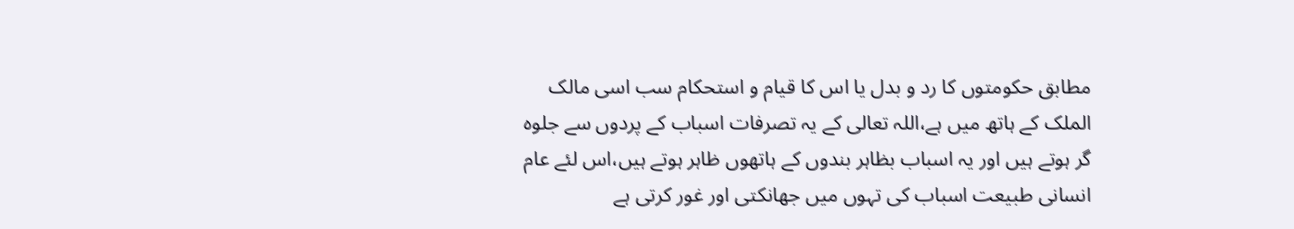مطابق حکومتوں کا رد و بدل یا اس کا قیام و استحکام سب اسی مالک الملک کے ہاتھ میں ہے،اللہ تعالی کے یہ تصرفات اسباب کے پردوں سے جلوہ گر ہوتے ہیں اور یہ اسباب بظاہر بندوں کے ہاتھوں ظاہر ہوتے ہیں،اس لئے عام انسانی طبیعت اسباب کی تہوں میں جھانکتی اور غور کرتی ہے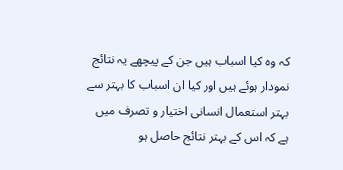کہ وہ کیا اسباب ہیں جن کے پیچھے یہ نتائج نمودار ہوئے ہیں اور کیا ان اسباب کا بہتر سے بہتر استعمال انسانی اختیار و تصرف میں ہے کہ اس کے بہتر نتائج حاصل ہو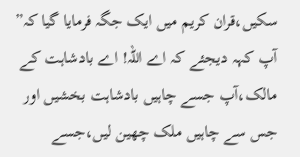سکیں،قران کریم میں ایک جگہ فرمایا گیا کہ” آپ کہہ دیجئے کہ اے اللہ! اے بادشاہت کے مالک،آپ جسے چاہیں بادشاہت بخشیں اور جس سے چاہیں ملک چھین لیں،جسے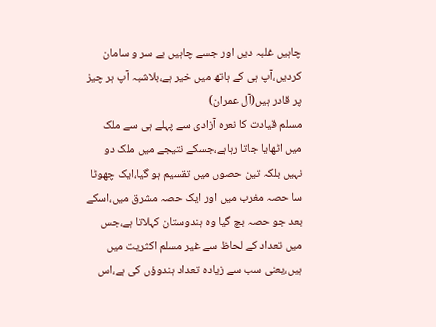چاہیں غلبہ دیں اور جسے چاہیں بے سر و سامان کردیں،آپ ہی کے ہاتھ میں خیر ہے،بلاشبہ آپ ہر چیز پر قادر ہیں(آل عمران)
مسلم قیادت کا نعرہ آزادی سے پہلے ہی سے ملک میں اٹھایا جاتا رہاہے،جسکے نتیجے میں ملک دو نہیں بلکہ تین حصوں میں تقسیم ہو گیا،ایک چھوٹا سا حصہ مغرب میں اور ایک حصہ مشرق میں،اسکے بعد جو حصہ بچ گیا وہ ہندوستان کہلاتا ہے،جس میں تعداد کے لحاظ سے غیر مسلم اکثریت میں ہیں،یعنی سب سے زیادہ تعداد ہندوؤں کی ہے،اس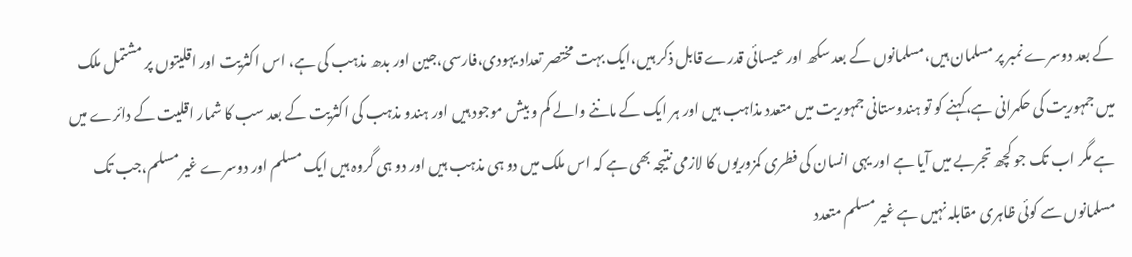کے بعد دوسرے نمبر پر مسلمان ہیں،مسلمانوں کے بعد سکھ اور عیسائی قدرے قابل ذکر ہیں،ایک بہت مختصر تعداد یہودی،فارسی،جین اور بدھ مذہب کی ہے، اس اکثریت اور اقلیتوں پر مشتمل ملک میں جمہوریت کی حکمرانی ہے،کہنے کو تو ہندوستانی جمہوریت میں متعدد مذاہب ہیں اور ہر ایک کے ماننے والے کم و بیش موجود ہیں اور ہندو مذہب کی اکثریت کے بعد سب کا شمار اقلیت کے دائرے میں ہے مگر اب تک جو کچھ تجربے میں آیا ہے اور یہی انسان کی فطری کمزوریوں کا لازمی نتیجہ بھی ہے کہ اس ملک میں دو ہی مذہب ہیں اور دو ہی گروہ ہیں ایک مسلم اور دوسرے غیر مسلم،جب تک مسلمانوں سے کوئی ظاہری مقابلہ نہیں ہے غیر مسلم متعدد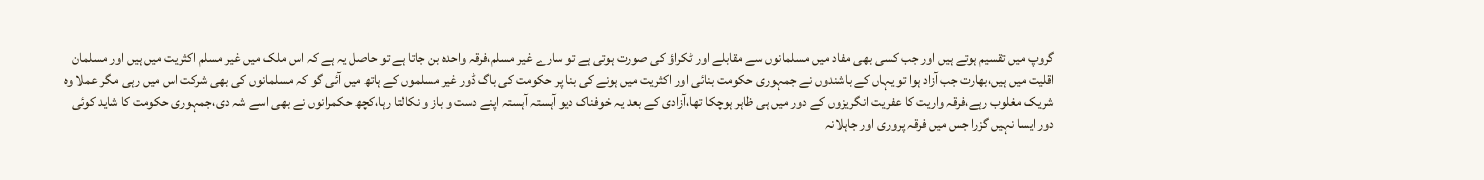گروپ میں تقسیم ہوتے ہیں اور جب کسی بھی مفاد میں مسلمانوں سے مقابلے اور ٹکراؤ کی صورت ہوتی ہے تو سارے غیر مسلم،فرقہ واحدہ بن جاتا ہے تو حاصل یہ ہے کہ اس ملک میں غیر مسلم اکثریت میں ہیں اور مسلمان اقلیت میں ہیں،بھارت جب آزاد ہوا تو یہاں کے باشندوں نے جمہوری حکومت بنائی اور اکثریت میں ہونے کی بنا پر حکومت کی باگ ڈور غیر مسلموں کے ہاتھ میں آئی گو کہ مسلمانوں کی بھی شرکت اس میں رہی مگر عملا وہ شریک مغلوب رہے،فرقہ واریت کا عفریت انگریزوں کے دور میں ہی ظاہر ہوچکا تھا،آزادی کے بعد یہ خوفناک دیو آہستہ آہستہ اپنے دست و باز و نکالتا رہا،کچھ حکمرانوں نے بھی اسے شہ دی،جمہوری حکومت کا شاید کوئی دور ایسا نہیں گزرا جس میں فرقہ پروری اور جاہلانہ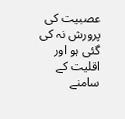عصبیت کی پرورش نہ کی گئی ہو اور اقلیت کے سامنے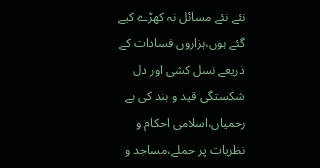نئے نئے مسائل نہ کھڑے کیے گئے ہوں،ہزاروں فسادات کے ذریعے نسل کشی اور دل شکستگی قید و بند کی بے رحمیاں،اسلامی احکام و نظریات پر حملے،مساجد و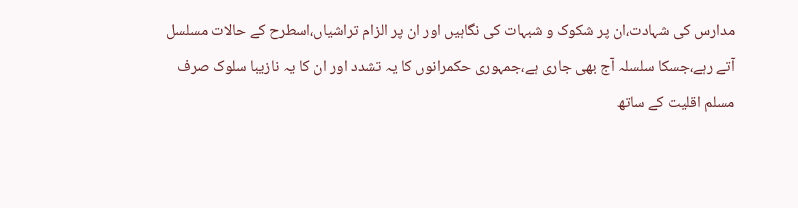مدارس کی شہادت،ان پر شکوک و شبہات کی نگاہیں اور ان پر الزام تراشیاں،اسطرح کے حالات مسلسل آتے رہے،جسکا سلسلہ آج بھی جاری ہے،جمہوری حکمرانوں کا یہ تشدد اور ان کا یہ نازیبا سلوک صرف مسلم اقلیت کے ساتھ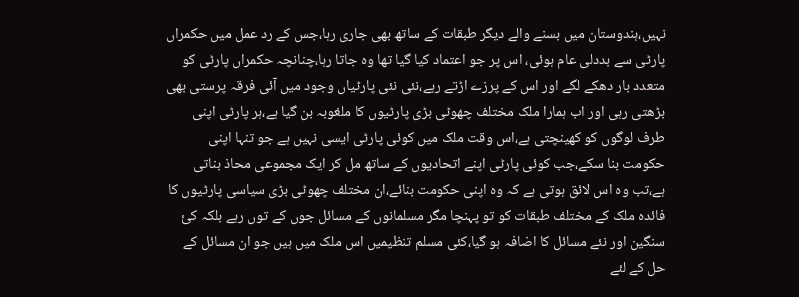نہیں،ہندوستان میں بسنے والے دیگر طبقات کے ساتھ بھی جاری رہا،جس کے رد عمل میں حکمراں پارٹی سے بددلی عام ہوئی، اس پر جو اعتماد کیا گیا تھا وہ جاتا رہا،چنانچہ حکمراں پارٹی کو متعدد بار دھکے لگے اور اس کے پرزے اڑتے رہے،نئی نئی پارٹیاں وجود میں آئی فرقہ پرستی بھی بڑھتی رہی اور اب ہمارا ملک مختلف چھوٹی بڑی پارٹیوں کا ملغوبہ بن گیا ہے،ہر پارٹی اپنی طرف لوگوں کو کھینچتی ہے،اس وقت ملک میں کوئی پارٹی ایسی نہیں ہے جو تنہا اپنی حکومت بنا سکے،جب کوئی پارٹی اپنے اتحادیوں کے ساتھ مل کر ایک مجموعی محاذ بناتی ہے،تب وہ اس لائق ہوتی ہے کہ وہ اپنی حکومت بنائے،ان مختلف چھوٹی بڑی سیاسی پارٹیوں کا فائدہ ملک کے مختلف طبقات کو تو پہنچا مگر مسلمانوں کے مسائل جوں کے توں رہے بلکہ کئ سنگین اور نئے مسائل کا اضافہ ہو گیا،کئی مسلم تنظیمیں اس ملک میں ہیں جو ان مسائل کے حل کے لئے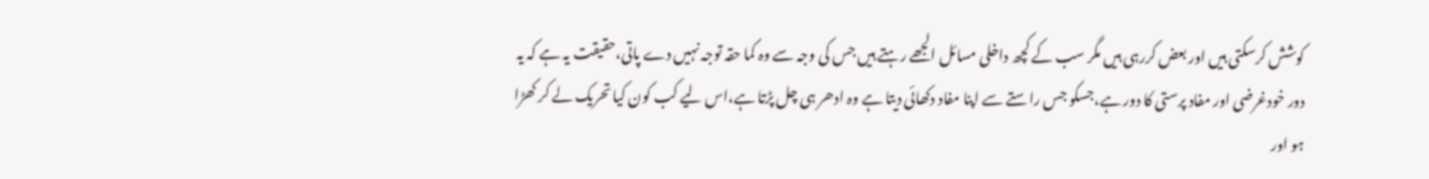کوشش کرسکتی ہیں اور بعض کررہی ہیں مگر سب کے کچھ داخلی مسائل الجھے رہتے ہیں جس کی وجہ سے وہ کما حقہ توجہ نہیں دے پاتی،حقیقت یہ ہے کہ یہ دور خودغرضی اور مفاد پرستی کا دور ہے،جسکو جس راستے سے اپنا مفاد دکھائی دیتا ہے وہ ادھر ہی چل پڑتا ہے،اس لیے کب کون کیا تحریک لے کر کھڑا ہو اور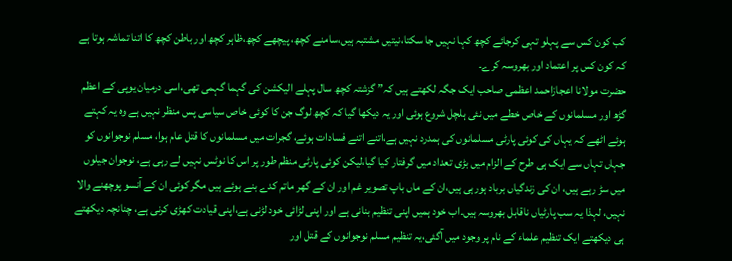کب کون کس سے پہلو تہی کرجائے کچھ کہا نہیں جا سکتا،نیتیں مشتبہ ہیں،سامنے کچھ، پیچھے کچھ،ظاہر کچھ اور باطن کچھ کا اتنا تماشہ ہوتا ہے کہ کون کس پر اعتماد اور بھروسہ کرے۔
حضرت مولانا اعجازاحمد اعظمی صاحب ایک جگہ لکھتے ہیں کہ” گزشتہ کچھ سال پہلے الیکشن کی گہما گہمی تھی،اسی درمیان یوپی کے اعظم گڑھ اور مسلمانوں کے خاص خطے میں نئی ہلچل شروع ہوئی اور یہ دیکھا گیا کہ کچھ لوگ جن کا کوئی خاص سیاسی پس منظر نہیں ہے وہ یہ کہتے ہوئے اٹھے کہ یہاں کی کوئی پارٹی مسلمانوں کی ہمدرد نہیں ہے،اتنے اتنے فسادات ہوئے، گجرات میں مسلمانوں کا قتل عام ہوا، مسلم نوجوانوں کو جہاں تہاں سے ایک ہی طرح کے الزام میں بڑی تعداد میں گرفتار کیا گیا،لیکن کوئی پارٹی منظم طور پر اس کا نوٹس نہیں لے رہی ہے، نوجوان جیلوں میں سڑ رہے ہیں، ان کی زندگیاں برباد ہورہی ہیں،ان کے ماں باپ تصویر غم اور ان کے گھر ماتم کدے بنے ہوئے ہیں مگر کوئی ان کے آنسو پوچھنے والا نہیں، لہذا یہ سب پارٹیاں ناقابل بھروسہ ہیں۔اب خود ہمیں اپنی تنظیم بنانی ہے اور اپنی لڑائی خود لڑنی ہے،اپنی قیادت کھڑی کرنی ہے، چنانچہ دیکھتے ہی دیکھتے ایک تنظیم علماء کے نام پر وجود میں آگئی،یہ تنظیم مسلم نوجوانوں کے قتل اور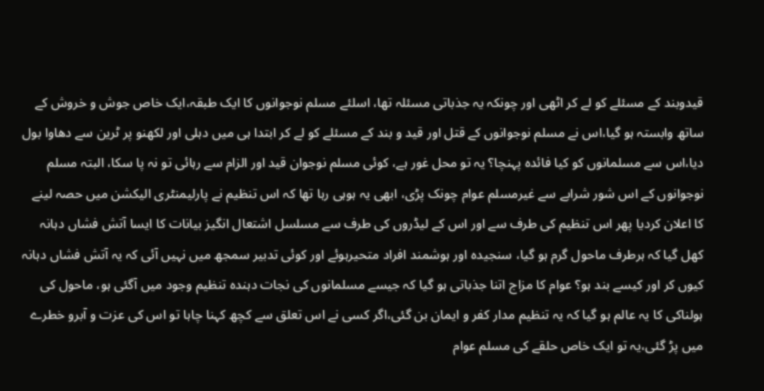قیدوبند کے مسئلے کو لے کر اٹھی اور چونکہ یہ جذباتی مسئلہ تھا، اسلئے مسلم نوجوانوں کا ایک طبقہ،ایک خاص جوش و خروش کے ساتھ وابستہ ہو گیا،اس نے مسلم نوجوانوں کے قتل اور قید و بند کے مسئلے کو لے کر ابتدا ہی میں دہلی اور لکھنو پر ٹرین سے دھاوا بول دیا،اس سے مسلمانوں کو کیا فائدہ پہنچا؟ یہ تو محل غور ہے، کوئی مسلم نوجوان قید اور الزام سے رہائی تو نہ پا سکا، البتہ مسلم نوجوانوں کے اس شور شرابے سے غیرمسلم عوام چونک پڑی، ابھی یہ ہوہی رہا تھا کہ اس تنظیم نے پارلیمنٹری الیکشن میں حصہ لینے کا اعلان کردیا پھر اس تنظیم کی طرف سے اور اس کے لیڈروں کی طرف سے مسلسل اشتعال انگیز بیانات کا ایسا آتش فشاں دہانہ کھل گیا کہ ہرطرف ماحول گرم ہو گیا، سنجیدہ اور ہوشمند افراد متحیرہوئے اور کوئی تدبیر سمجھ میں نہیں آئی کہ یہ آتش فشاں دہانہ کیوں کر اور کیسے بند ہو؟ عوام کا مزاج اتنا جذباتی ہو گیا کہ جیسے مسلمانوں کی نجات دہندہ تنظیم وجود میں آگئی ہو، ماحول کی ہولناکی کا یہ عالم ہو گیا کہ یہ تنظیم مدار کفر و ایمان بن گئی،اگر کسی نے اس تعلق سے کچھ کہنا چاہا تو اس کی عزت و آبرو خطرے میں پڑ گئی،یہ تو ایک خاص حلقے کی مسلم عوام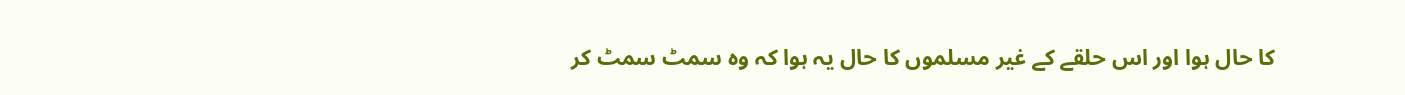کا حال ہوا اور اس حلقے کے غیر مسلموں کا حال یہ ہوا کہ وہ سمٹ سمٹ کر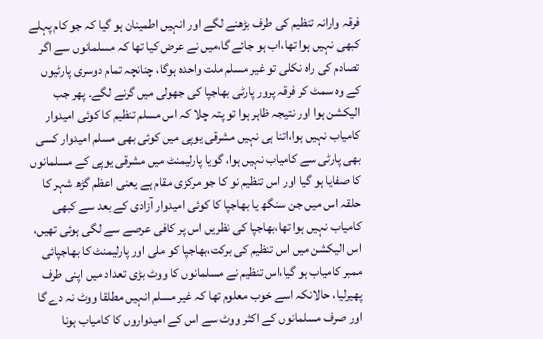فرقہ وارانہ تنظیم کی طرف بڑھنے لگے اور انہیں اطمینان ہو گیا کہ جو کام پہلے کبھی نہیں ہوا تھا،اب ہو جائے گا،میں نے عرض کیا تھا کہ مسلمانوں سے اگر تصادم کی راہ نکلی تو غیر مسلم ملت واحدہ ہوگا، چنانچہ تمام دوسری پارٹیوں کے وہ سمٹ کر فرقہ پرور پارٹی بھاجپا کی جھولی میں گرنے لگے۔ پھر جب الیکشن ہوا اور نتیجہ ظاہر ہوا تو پتہ چلا کہ اس مسلم تنظیم کا کوئی امیدوار کامیاب نہیں ہوا،اتنا ہی نہیں مشرقی یوپی میں کوئی بھی مسلم امیدوار کسی بھی پارٹی سے کامیاب نہیں ہوا، گویا پارلیمنٹ میں مشرقی یوپی کے مسلمانوں کا صفایا ہو گیا اور اس تنظیم نو کا جو مرکزی مقام ہے یعنی اعظم گڑھ شہر کا حلقہ اس میں جن سنگھ یا بھاجپا کا کوئی امیدوار آزادی کے بعد سے کبھی کامیاب نہیں ہوا تھا،بھاجپا کی نظریں اس پر کافی عرصے سے لگی ہوئی تھیں، اس الیکشن میں اس تنظیم کی برکت،بھاجپا کو ملی اور پارلیمنٹ کا بھاجپائی ممبر کامیاب ہو گیا،اس تنظیم نے مسلمانوں کا ووٹ بڑی تعداد میں اپنی طرف پھیرلیا، حالانکہ اسے خوب معلوم تھا کہ غیر مسلم انہیں مطلقا ووٹ نہ دے گا اور صرف مسلمانوں کے اکثر ووٹ سے اس کے امیدواروں کا کامیاب ہونا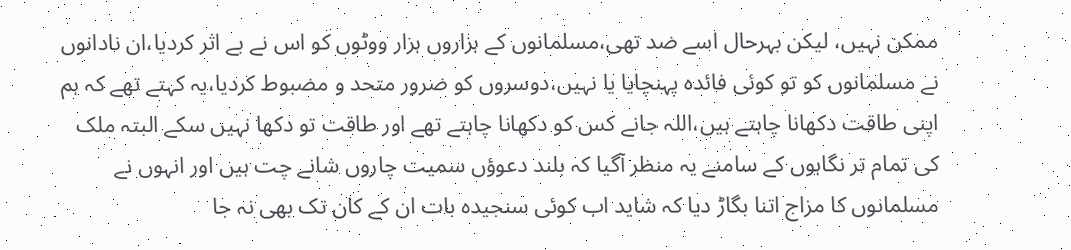ممکن نہیں، لیکن بہرحال اسے ضد تھی،مسلمانوں کے ہزاروں ہزار ووٹوں کو اس نے بے اثر کردیا،ان نادانوں نے مسلمانوں کو تو کوئی فائدہ پہنچایا یا نہیں،دوسروں کو ضرور متحد و مضبوط کردیا،یہ کہتے تھے کہ ہم اپنی طاقت دکھانا چاہتے ہیں،اللہ جانے کس کو دکھانا چاہتے تھے اور طاقت تو دکھا نہیں سکے البتہ ملک کی تمام تر نگاہوں کے سامنے یہ منظر آگیا کہ بلند دعوؤں سمیت چاروں شانے چت ہیں اور انہوں نے مسلمانوں کا مزاج اتنا بگاڑ دیا کہ شاید اب کوئی سنجیدہ بات ان کے کان تک بھی نہ جا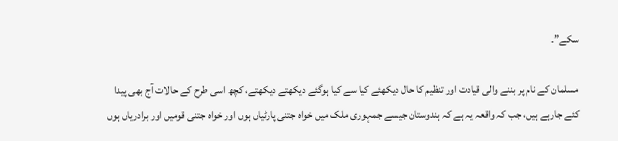سکے”۔

مسلمان کے نام پر بننے والی قیادت اور تنظیم کا حال دیکھئے کیا سے کیا ہوگئے دیکھتے دیکھتے، کچھ اسی طرح کے حالات آج بھی پیدا کئے جارہے ہیں، جب کہ واقعہ یہ ہے کہ ہندوستان جیسے جمہوری ملک میں خواہ جتنی پارٹیاں ہوں اور خواہ جتنی قومیں اور برادریاں ہوں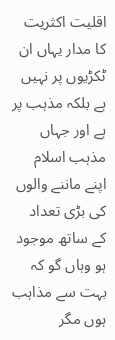اقلیت اکثریت کا مدار یہاں ان ٹکڑیوں پر نہیں ہے بلکہ مذہب پر ہے اور جہاں مذہب اسلام اپنے ماننے والوں کی بڑی تعداد کے ساتھ موجود ہو وہاں گو کہ بہت سے مذاہب ہوں مگر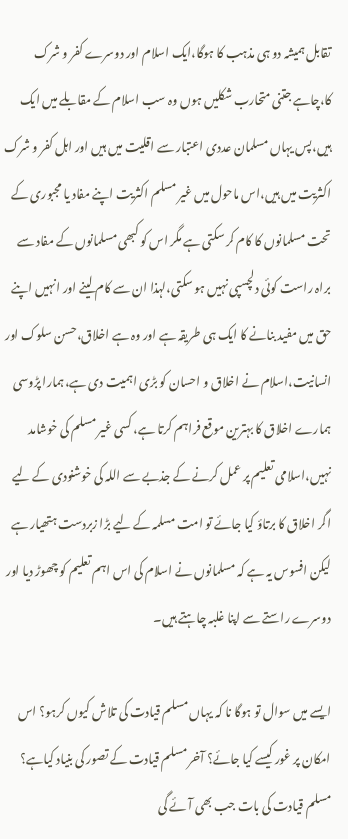تقابل ہمیشہ دو ہی مذہب کا ہوگا،ایک اسلام اور دوسرے کفر و شرک کا،چاہے جتنی متحارب شکلیں ہوں وہ سب اسلام کے مقابلے میں ایک ہیں،پس یہاں مسلمان عددی اعتبار سے اقلیت میں ہیں اور اہل کفر و شرک اکثریت میں ہیں،اس ماحول میں غیر مسلم اکثریت اپنے مفاد یا مجبوری کے تحت مسلمانوں کا کام کر سکتی ہے مگر اس کو کبھی مسلمانوں کے مفاد سے براہ راست کوئی دلچسپی نہیں ہو سکتی،لہذا ان سے کام لینے اور انہیں اپنے حق میں مفید بنانے کا ایک ہی طریقہ ہے اور وہ ہے اخلاق،حسن سلوک اور انسانیت،اسلام نے اخلاق و احسان کو بڑی اہمیت دی ہے،ہمارا پڑوسی ہمارے اخلاق کا بہترین موقع فراہم کرتا ہے، کسی غیر مسلم کی خوشامد نہیں،اسلامی تعلیم پر عمل کرنے کے جذبے سے اللہ کی خوشنودی کے لیے اگر اخلاق کا برتاؤ کیا جائے تو امت مسلمہ کے لیے بڑا زبردست ہتھیار ہے لیکن افسوس یہ ہے کہ مسلمانوں نے اسلام کی اس اہم تعلیم کو چھوڑ دیا اور دوسرے راستے سے اپنا غلبہ چاہتے ہیں۔

ایسے میں سوال تو ہوگا نا کہ یہاں مسلم قیادت کی تلاش کیوں کرہو؟ اس امکان پر غور کیسے کیا جائے؟ آخر مسلم قیادت کے تصور کی بنیاد کیاہے؟ مسلم قیادت کی بات جب بھی آئے گی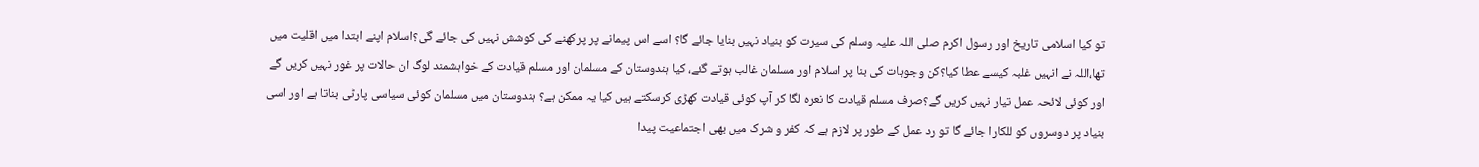تو کیا اسلامی تاریخ اور رسول اکرم صلی اللہ علیہ وسلم کی سیرت کو بنیاد نہیں بنایا جائے گا؟ اسے اس پیمانے پر پرکھنے کی کوشش نہیں کی جائے گی؟اسلام اپنے ابتدا میں اقلیت میں تھا،اللہ نے انہیں غلبہ کیسے عطا کیا؟کن وجوہات کی بنا پر اسلام اور مسلمان غالب ہوتے گئے، کیا ہندوستان کے مسلمان اور مسلم قیادت کے خواہشمند لوگ ان حالات پر غور نہیں کریں گے اور کوئی لائحہ عمل تیار نہیں کریں گے؟صرف مسلم قیادت کا نعرہ لگا کر آپ کوئی قیادت کھڑی کرسکتے ہیں کیا یہ ممکن ہے؟ ہندوستان میں مسلمان کوئی سیاسی پارٹی بناتا ہے اور اسی بنیاد پر دوسروں کو للکارا جائے گا تو رد عمل کے طور پر لازم ہے کہ کفر و شرک میں بھی اجتماعیت پیدا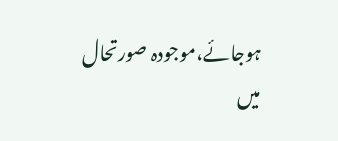ہوجائے،موجودہ صورتحال میں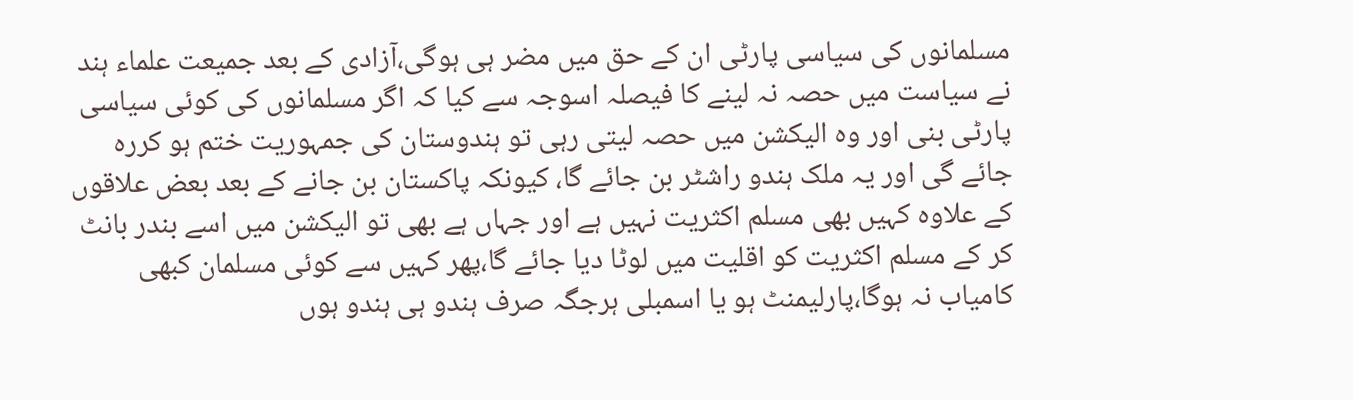مسلمانوں کی سیاسی پارٹی ان کے حق میں مضر ہی ہوگی،آزادی کے بعد جمیعت علماء ہند نے سیاست میں حصہ نہ لینے کا فیصلہ اسوجہ سے کیا کہ اگر مسلمانوں کی کوئی سیاسی پارٹی بنی اور وہ الیکشن میں حصہ لیتی رہی تو ہندوستان کی جمہوریت ختم ہو کررہ جائے گی اور یہ ملک ہندو راشٹر بن جائے گا، کیونکہ پاکستان بن جانے کے بعد بعض علاقوں کے علاوہ کہیں بھی مسلم اکثریت نہیں ہے اور جہاں ہے بھی تو الیکشن میں اسے بندر بانٹ کر کے مسلم اکثریت کو اقلیت میں لوٹا دیا جائے گا،پھر کہیں سے کوئی مسلمان کبھی کامیاب نہ ہوگا،پارلیمنٹ ہو یا اسمبلی ہرجگہ صرف ہندو ہی ہندو ہوں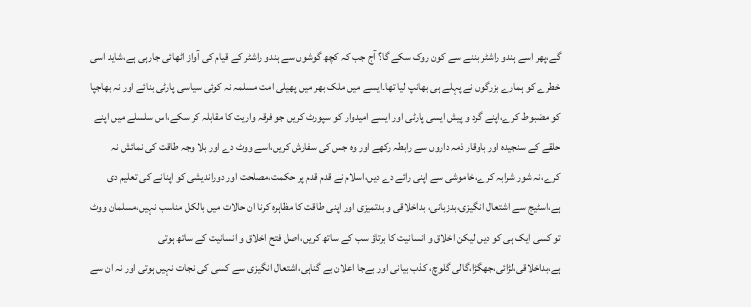گے،پھر اسے ہندو راشٹر بننے سے کون روک سکے گا؟ آج جب کہ کچھ گوشوں سے ہندو راشٹر کے قیام کی آواز اٹھائی جارہی ہے،شاید اسی خطرے کو ہمارے بزرگوں نے پہلے ہی بھانپ لیا تھا۔ایسے میں ملک بھر میں پھیلی امت مسلمہ نہ کوئی سیاسی پارٹی بنائے اور نہ بھاجپا کو مضبوط کرے،اپنے گرد و پیش ایسی پارٹی اور ایسے امیدوار کو سپورٹ کریں جو فرقہ واریت کا مقابلہ کر سکے،اس سلسلے میں اپنے حلقے کے سنجیدہ اور باوقار ذمہ داروں سے رابطہ رکھے اور وہ جس کی سفارش کریں،اسے ووٹ دے اور بلا وجہ طاقت کی نمائش نہ کرے،نہ شور شرابہ کرے،خاموشی سے اپنی رائے دے دیں،اسلام نے قدم قدم پر حکمت،مصلحت اور دوراندیشی کو اپنانے کی تعلیم دی ہے،اسٹیج سے اشتعال انگیزی،بدزبانی، بداخلاقی و بدتمیزی اور اپنی طاقت کا مظاہرہ کرنا ان حالات میں بالکل مناسب نہیں،مسلمان ووٹ تو کسی ایک ہی کو دیں لیکن اخلاق و انسانیت کا برتاؤ سب کے ساتھ کریں،اصل فتح اخلاق و انسانیت کے ساتھ ہوتی ہے،بداخلاقی،لڑائی،جھگڑا،گالی گلوچ، کذب بیانی اور بےجا اعلان بے گناہی،اشتعال انگیزی سے کسی کی نجات نہیں ہوتی اور نہ ان سے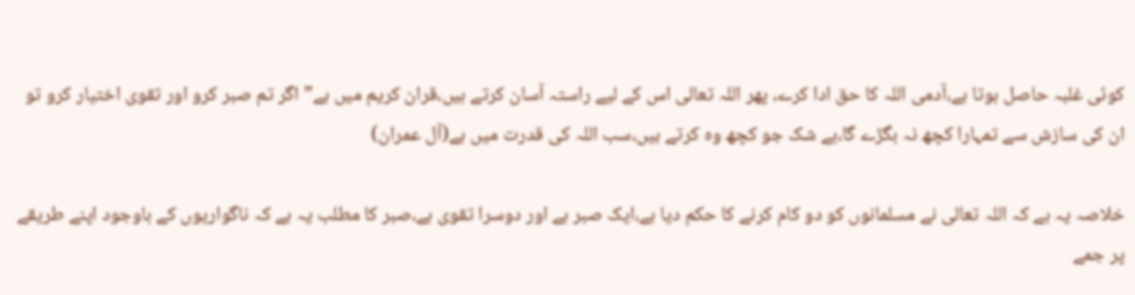کوئی غلبہ حاصل ہوتا ہے،آدمی اللہ کا حق ادا کرے، پھر اللہ تعالی اس کے لیے راستہ آسان کرتے ہیں،قران کریم میں ہے” اگر تم صبر کرو اور تقوی اختیار کرو تو ان کی سازش سے تمہارا کچھ نہ بگڑے گا،بے شک جو کچھ وہ کرتے ہیں،سب اللہ کی قدرت میں ہے(آل عمران)

خلاصہ یہ ہے کہ اللہ تعالی نے مسلمانوں کو دو کام کرنے کا حکم دیا ہے،ایک صبر ہے اور دوسرا تقوی ہے،صبر کا مطلب یہ ہے کہ ناگواریوں کے باوجود اپنے طریقے پر جمے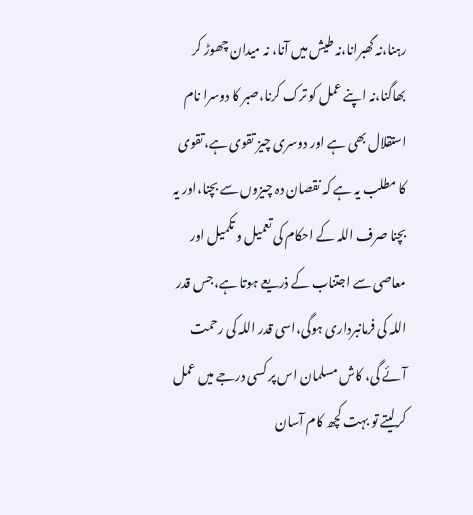رہنا،نہ گھبرانا،نہ طیش میں آنا، نہ میدان چھوڑ کر بھاگنا،نہ اپنے عمل کو ترک کرنا،صبر کا دوسرا نام استقلال بھی ہے اور دوسری چیز تقوی ہے،تقوی کا مطلب یہ ہے کہ نقصان دہ چیزوں سے بچنا،اور یہ بچنا صرف اللہ کے احکام کی تعمیل و تکمیل اور معاصی سے اجتناب کے ذریعے ہوتا ہے،جس قدر اللہ کی فرمانبرداری ہوگی،اسی قدر اللہ کی رحمت آئے گی، کاش مسلمان اس پر کسی درجے میں عمل کرلیتے تو بہت کچھ کام آسان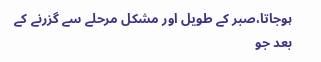ہوجاتا،صبر کے طویل اور مشکل مرحلے سے گزرنے کے بعد جو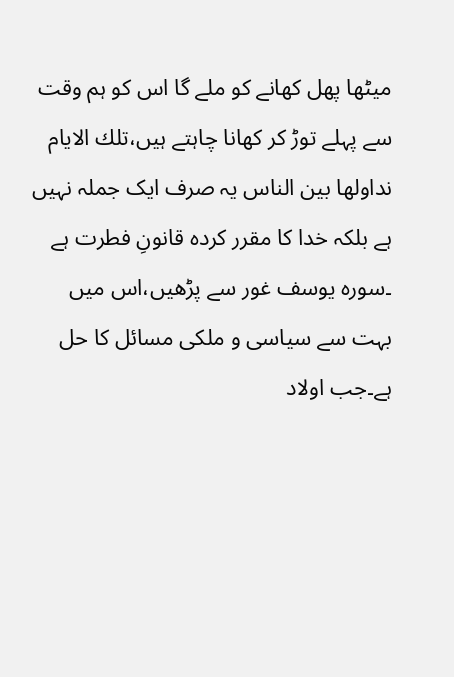میٹھا پھل کھانے کو ملے گا اس کو ہم وقت سے پہلے توڑ کر کھانا چاہتے ہیں،تلك الايام نداولها بین الناس یہ صرف ایک جملہ نہیں ہے بلکہ خدا کا مقرر کردہ قانونِ فطرت ہے ۔سورہ یوسف غور سے پڑھیں،اس میں بہت سے سیاسی و ملکی مسائل کا حل ہے۔جب اولاد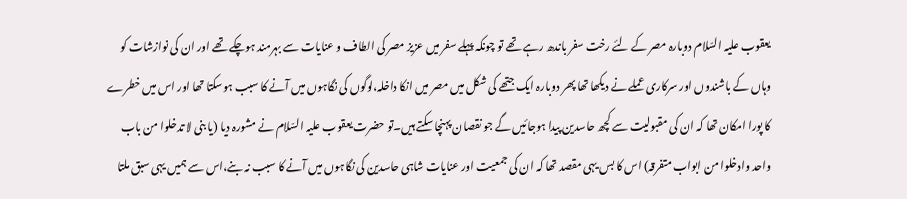یعقوب علیہ السّلام دوبارہ مصر کے لئے رخت سفر باندھ رہے تھے تو چونکہ پہلے سفر میں عزیز مصر کی الطاف و عنایات سے بہرمند ہوچکے تھے اور ان کی نوازشات کو وہاں کے باشندوں اور سرکاری عملے نے دیکھا تھا پھر دوبارہ ایک جتھے کی شکل میں مصر میں انکا داخلہ،لوگوں کی نگاہوں میں آنے کا سبب ہوسکتا تھا اور اس میں خطرے کا پورا امکان تھا کہ ان کی مقبولیت سے کچھ حاسدین پیدا ہوجائیں گے جو نقصان پہنچا سکتے ہیں۔تو حضرت یعقوب علیہ السّلام نے مشورہ دیا (یا بنی لا تدخلوا من باب واحد وادخلوا من ابواب متفرقہ) اس کا بس یہی مقصد تھا کہ ان کی جمعیت اور عنایات شاہی حاسدین کی نگاہوں میں آنے کا سبب نہ بنے،اس سے ہمیں یہی سبق ملتا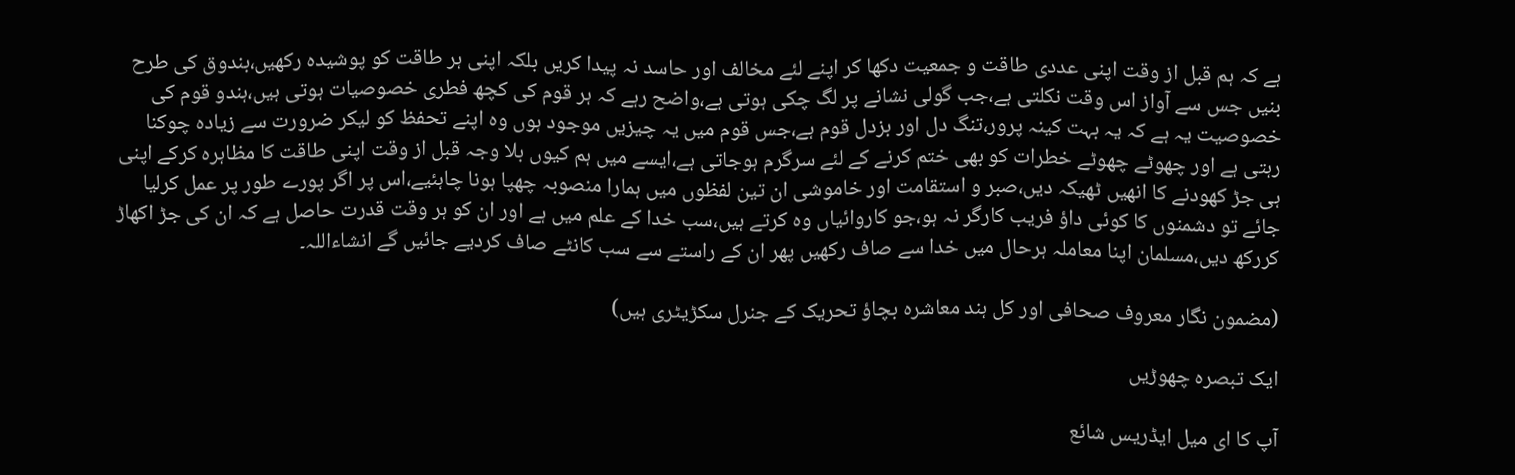ہے کہ ہم قبل از وقت اپنی عددی طاقت و جمعیت دکھا کر اپنے لئے مخالف اور حاسد نہ پیدا کریں بلکہ اپنی ہر طاقت کو پوشیدہ رکھیں،بندوق کی طرح بنیں جس سے آواز اس وقت نکلتی ہے،جب گولی نشانے پر لگ چکی ہوتی ہے،واضح رہے کہ ہر قوم کی کچھ فطری خصوصیات ہوتی ہیں،ہندو قوم کی خصوصیت یہ ہے کہ یہ بہت کینہ پرور،تنگ دل اور بزدل قوم ہے،جس قوم میں یہ چیزیں موجود ہوں وہ اپنے تحفظ کو لیکر ضرورت سے زیادہ چوکنا رہتی ہے اور چھوٹے چھوٹے خطرات کو بھی ختم کرنے کے لئے سرگرم ہوجاتی ہے،ایسے میں ہم کیوں بلا وجہ قبل از وقت اپنی طاقت کا مظاہرہ کرکے اپنی ہی جڑ کھودنے کا انھیں ٹھیکہ دیں،صبر و استقامت اور خاموشی ان تین لفظوں میں ہمارا منصوبہ چھپا ہونا چاہئیے،اس پر اگر پورے طور پر عمل کرلیا جائے تو دشمنوں کا کوئی داؤ فریب کارگر نہ ہو،جو کاروائیاں وہ کرتے ہیں،سب خدا کے علم میں ہے اور ان کو ہر وقت قدرت حاصل ہے کہ ان کی جڑ اکھاڑ کررکھ دیں،مسلمان اپنا معاملہ ہرحال میں خدا سے صاف رکھیں پھر ان کے راستے سے سب کانٹے صاف کردیے جائیں گے انشاءاللہ۔

(مضمون نگار معروف صحافی اور کل ہند معاشرہ بچاؤ تحریک کے جنرل سکڑیٹری ہیں)

ایک تبصرہ چھوڑیں

آپ کا ای میل ایڈریس شائع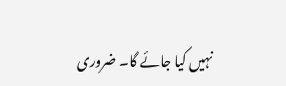نہیں کیا جائے گا۔ ضروری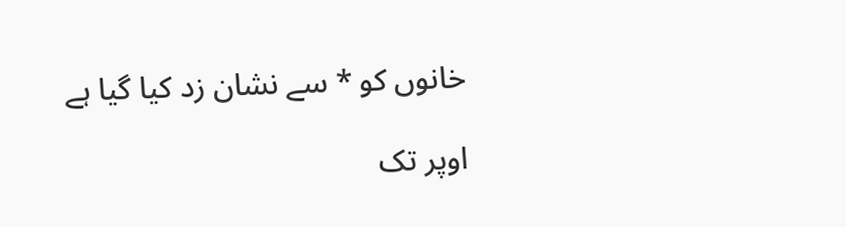خانوں کو * سے نشان زد کیا گیا ہے

اوپر تک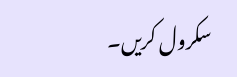سکرول کریں۔